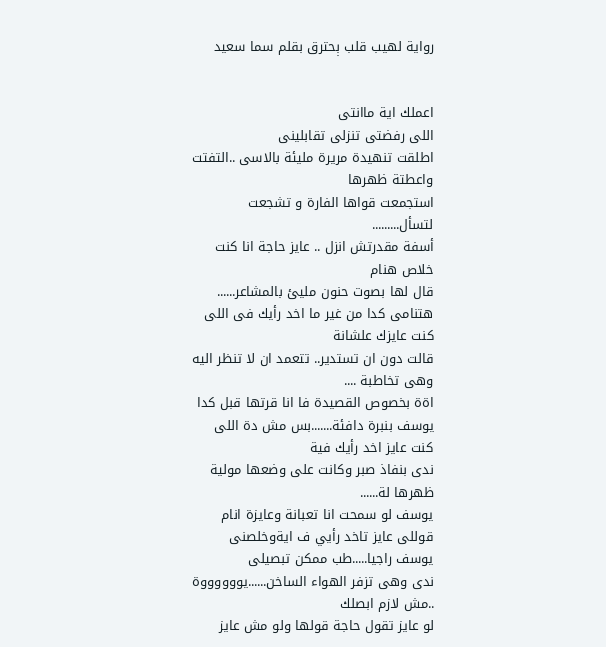رواية لهيب قلب ېحترق بقلم سما سعيد


اعملك اية ماانتى
اللى رفضتى تنزلى تقابلينى
اطلقت تنهيدة مريرة مليئة بالاسى ..التفتت واعطتة ظهرها
استجمعت قواها الفارة و تشجعت لتسأل.........
أسفة مقدرتش انزل .. عايز حاجة انا كنت خلاص هنام
قال لها بصوت حنون مليئ بالمشاعر......
هتنامى كدا من غير ما اخد رأيك فى اللى كنت عايزك علشانة
قالت دون ان تستدير.. تتعمد ان لا تنظر اليه وهى تخاطبة ....
اةة بخصوص القصيدة فا انا قرتها قبل كدا
يوسف بنبرة دافئة.......بس مش دة اللى كنت عايز اخد رأيك فية
ندى بنفاذ صبر وكانت على وضعها مولية ظهرها لة......
يوسف لو سمحت انا تعبانة وعايزة انام
قوللى عايز تاخد رأيي ف ايةوخلصنى
يوسف راجيا.....طب ممكن تبصيلى
ندى وهى تزفر الهواء الساخن......يووووووة ..مش لازم ابصلك
لو عايز تقول حاجة قولها ولو مش عايز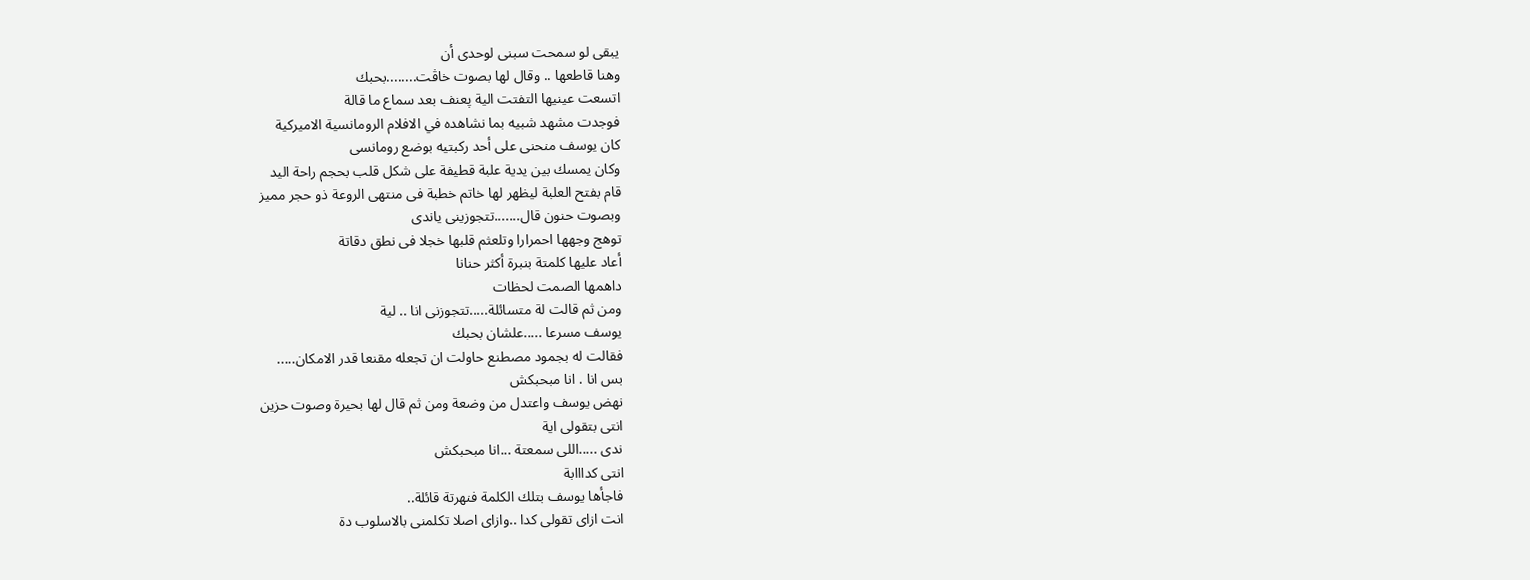يبقى لو سمحت سبنى لوحدى أن
وهنا قاطعها .. وقال لها بصوت خاڤت........بحبك
اتسعت عينيها التفتت الية پعنف بعد سماع ما قالة
فوجدت مشهد شبيه بما نشاهده في الافلام الرومانسية الاميركية
كان يوسف منحنى على أحد ركبتيه بوضع رومانسى
وكان يمسك بين يدية علبة قطيفة على شكل قلب بحجم راحة اليد
قام بفتح العلبة ليظهر لها خاتم خطبة فى منتهى الروعة ذو حجر مميز
وبصوت حنون قال.......تتجوزينى ياندى
توهج وجهها احمرارا وتلعثم قلبها خجلا فى نطق دقاتة
أعاد عليها كلمتة بنبرة أكثر حنانا
داهمها الصمت لحظات
ومن ثم قالت لة متسائلة.....تتجوزنى انا .. لية
يوسف مسرعا .....علشان بحبك
فقالت له بجمود مصطنع حاولت ان تجعله مقنعا قدر الامكان.....
بس انا . انا مبحبكش
نهض يوسف واعتدل من وضعة ومن ثم قال لها بحيرة وصوت حزين
انتى بتقولى اية
ندى .....اللى سمعتة ...انا مبحبكش
انتى كدااابة
فاجأها يوسف بتلك الكلمة فنهرتة قائلة..
انت ازاى تقولى كدا ..وازاى اصلا تكلمنى بالاسلوب دة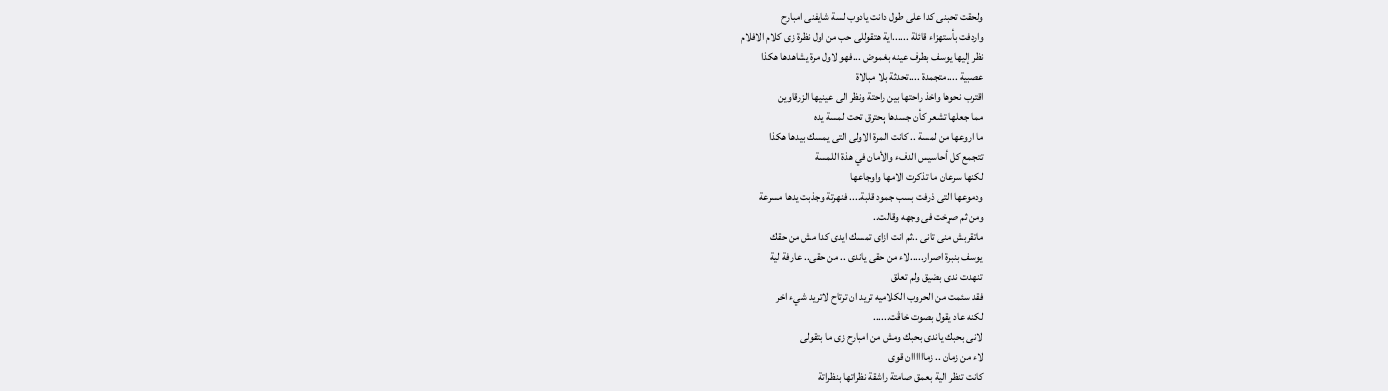ولحقت تحبنى كدا على طول دانت يادوب لسة شايفنى امبارح
واردفت بأستهزاء قائلة ......اية هتقوللى حب من اول نظرة زى كلام الافلام
نظر إليها يوسف بطرف عينه بغموض ...فهو لاول مرة يشاهدها هكذا
عصبية ....متجمدة ....تحدثة بلا مبالاة
اقترب نحوها واخذ راحتها بين راحتة ونظر الى عينيها الزرقاوين
مما جعلها تشعر كأن جسدها ېحترق تحت لمسة يده
ما اروعها من لمسة .. كانت المرة الاولى التى يمسك بيدها هكذا
تتجمع كل أحاسيس الدفء والأمان في هذة اللمسة
لكنها سرعان ما تذكرت الامها واوجاعها
ودموعها التى ذرفت بسب جمود قلبة.... فنهرتة وجذبت يدها مسرعة
ومن ثم صړخت فى وجهه وقالت..
ماتقربش منى تانى ..ثم انت ازاى تمسك ايدى كدا مش من حقك
يوسف بنبرة اصرار.....لاء من حقى ياندى .. من حقى.. عارفة لية
تنهدت ندى بضيق ولم تعلق
فقد سئمت من الحروب الكلاميه تريد ان ترتاح لاتريد شيء اخر
لكنه عاد يقول بصوت خاڤت......
لانى بحبك ياندى بحبك ومش من امبارح زى ما بتقولى
لاء من زمان .. زماااااان قوى
كانت تنظر الية بعمق صامتة راشقة نظراتها بنظراتة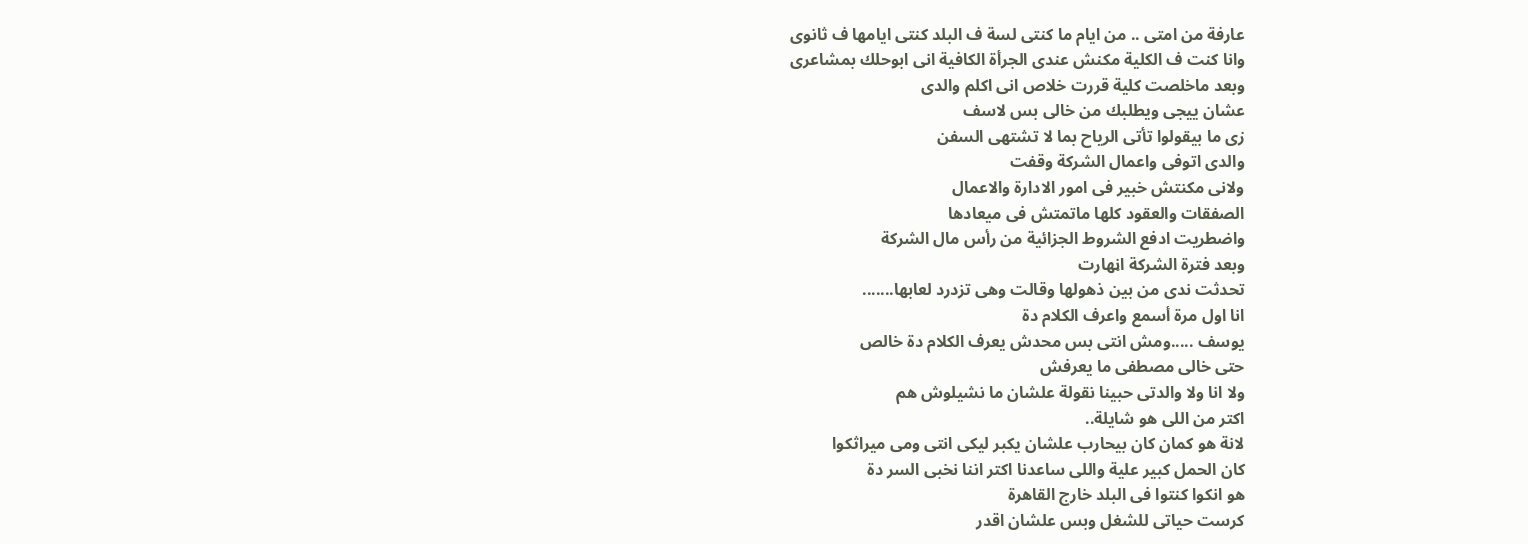عارفة من امتى .. من ايام ما كنتى لسة ف البلد كنتى ايامها ف ثانوى
وانا كنت ف الكلية مكنش عندى الجرأة الكافية انى ابوحلك بمشاعرى
وبعد ماخلصت كلية قررت خلاص انى اكلم والدى
عشان ييجى ويطلبك من خالى بس لاسف
زى ما بيقولوا تأتى الرياح بما لا تشتهى السفن
والدى اتوفى واعمال الشركة وقفت
ولانى مكنتش خبير فى امور الادارة والاعمال
الصفقات والعقود كلها ماتمتش فى ميعادها
واضطريت ادفع الشروط الجزائية من رأس مال الشركة
وبعد فترة الشركة اڼهارت
تحدثت ندى من بين ذهولها وقالت وهى تزدرد لعابها.......
انا اول مرة أسمع واعرف الكلام دة
يوسف .....ومش انتى بس محدش يعرف الكلام دة خالص
حتى خالى مصطفى ما يعرفش
ولا انا ولا والدتى حبينا نقولة علشان ما نشيلوش هم
اكتر من اللى هو شايلة..
لانة هو كمان كان بيحارب علشان يكبر ليكى انتى ومى ميراثكوا
كان الحمل كبير علية واللى ساعدنا اكتر اننا نخبى السر دة
هو انكوا كنتوا فى البلد خارج القاهرة
كرست حياتى للشغل وبس علشان اقدر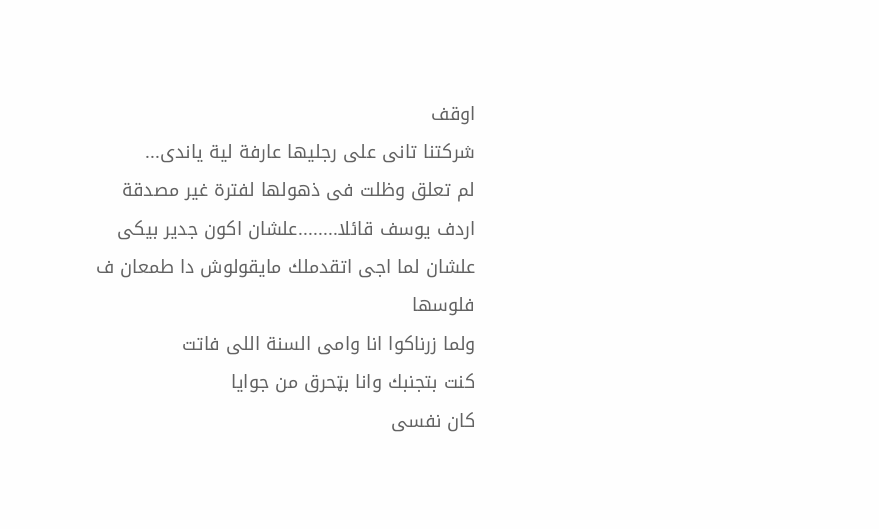اوقف
شركتنا تانى على رجليها عارفة لية ياندى...
لم تعلق وظلت فى ذهولها لفترة غير مصدقة
اردف يوسف قائلا........علشان اكون جدير بيكى
علشان لما اجى اتقدملك مايقولوش دا طمعان ف فلوسها
ولما زرناكوا انا وامى السنة اللى فاتت
كنت بتجنبك وانا بټحرق من جوايا
كان نفسى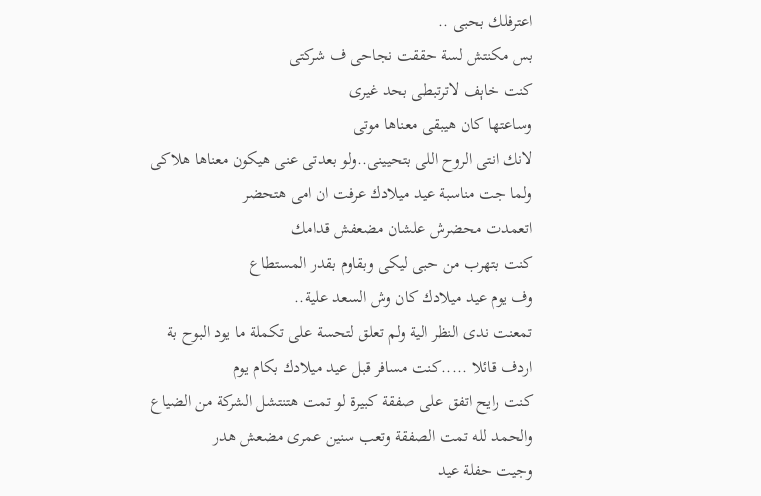اعترفلك بحبى ..
بس مكنتش لسة حققت نجاحى ف شركتى
كنت خاېف لاترتبطى بحد غيرى
وساعتها كان هيبقى معناها موتى
لانك انتى الروح اللى بتحيينى..ولو بعدتى عنى هيكون معناها هلاكى
ولما جت مناسبة عيد ميلادك عرفت ان امى هتحضر
اتعمدت محضرش علشان مضعفش قدامك
كنت بتهرب من حبى ليكى وبقاوم بقدر المستطاع
وف يوم عيد ميلادك كان وش السعد علية..
تمعنت ندى النظر الية ولم تعلق لتحسة على تكملة ما يود البوح بة
اردف قائلا .....كنت مسافر قبل عيد ميلادك بكام يوم
كنت رايح اتفق على صفقة كبيرة لو تمت هتنتشل الشركة من الضياع
والحمد لله تمت الصفقة وتعب سنين عمرى مضعش هدر
وجيت حفلة عيد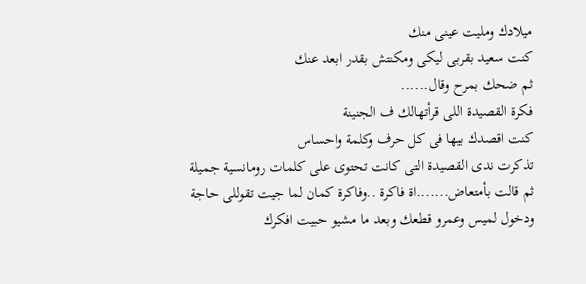ميلادك ومليت عينى منك
كنت سعيد بقربى ليكى ومكنتش بقدر ابعد عنك
ثم ضحك بمرح وقال......
فكرة القصيدة اللى قرأتهالك ف الجنينة
كنت اقصدك بيها فى كل حرف وكلمة واحساس
تذكرت ندى القصيدة التى كانت تحتوى على كلمات رومانسية جميلة
ثم قالت بأمتعاض.......اة فاكرة ..وفاكرة كمان لما جيت تقوللى حاجة
ودخول لميس وعمرو قطعك وبعد ما مشيو حبيت افكرك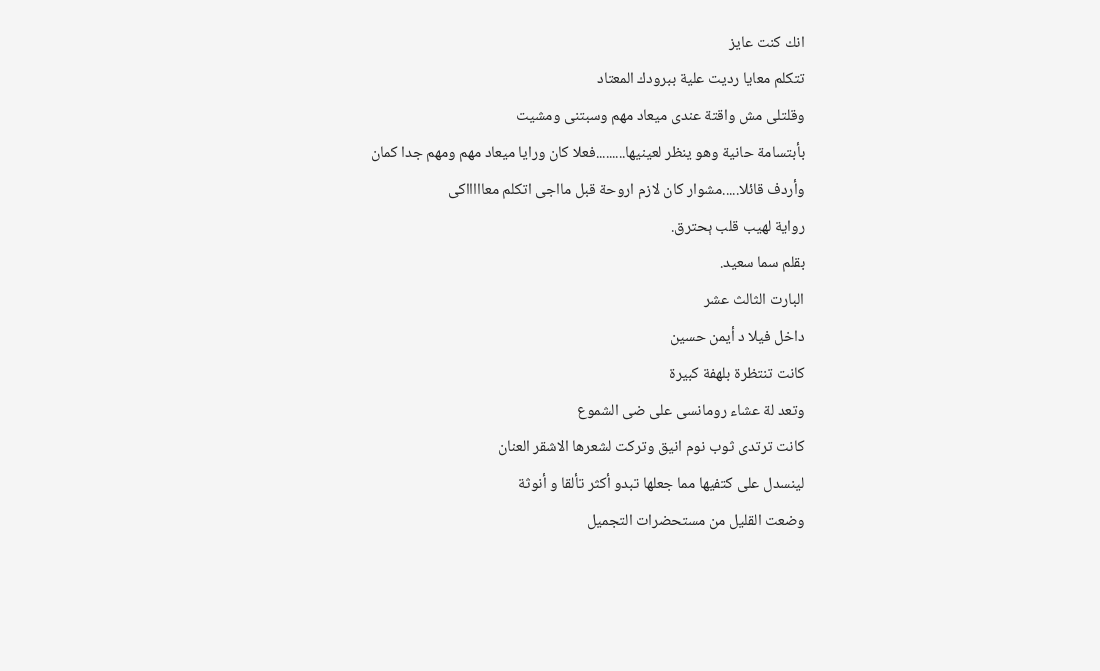انك كنت عايز
تتكلم معايا رديت علية ببرودك المعتاد
وقلتلى مش واقتة عندى ميعاد مهم وسبتنى ومشيت
بأبتسامة حانية وهو ينظر لعينيها.........فعلا كان ورايا ميعاد مهم ومهم جدا كمان
وأردف قائلا.....مشوار كان لازم اروحة قبل مااجى اتكلم معاااااكى
رواية لهيب قلب ېحترق.
بقلم سما سعيد.
البارت الثالث عشر
داخل فيلا د أيمن حسين
كانت تنتظرة بلهفة كبيرة
وتعد لة عشاء رومانسى على ضى الشموع
كانت ترتدى ثوب نوم انيق وتركت لشعرها الاشقر العنان
لينسدل على كتفيها مما جعلها تبدو أكثر تألقا و أنوثة
وضعت القليل من مستحضرات التجميل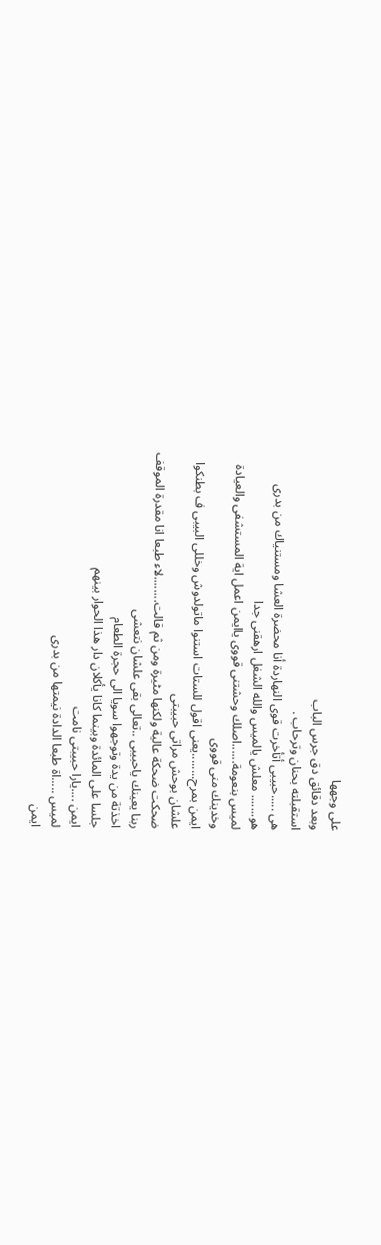على وجهها
وبعد دقائق دق جرس الباب
استقبلته بحنان وترحاب .
هى .....حبيبى أتأخرت قوى النهاردة أنا محضرة العشا ومستنياك من بدرى
هو....... معلش يالميس والله الشغل ارهقنى جدا
لميس بنعومة......اصلك وحشتنى قووى ياايمن اعمل اية المستشفى والعيادة
وخدينك منى قووى
ايمن بمرح........يعنى اقول للستات استنوا ماتولدوش وخللى البيبى ف بطنكوا
علشان بوحش مراتى حبيبتى
ضحكت ضحكة عالية ولكنها مٹيرة ومن ثم قالت........لاء طبعا انا مقدرة الموقف
ربنا يعينك ياحبيبى ..تعالى بقى علشان نتعشى
اخذتة من يدة وتوجهوا سويا الى حجرة الطعام
جلسا على المائدة وبينما كانا يأكلان دار هذا الحوار بينهم
ايمن ....يارا حبيبتى نامت
لميس .....اة طبعا الدادة نيمتها من بدرى
ايمن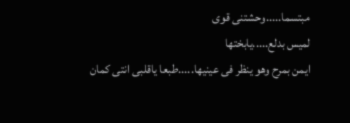مبتسما.....وحشتنى قوى
لميس بدلع.....يابختها
ايمن بمرح وهو ينظر فى عينيها.....طبعا ياقلبى انتى كمان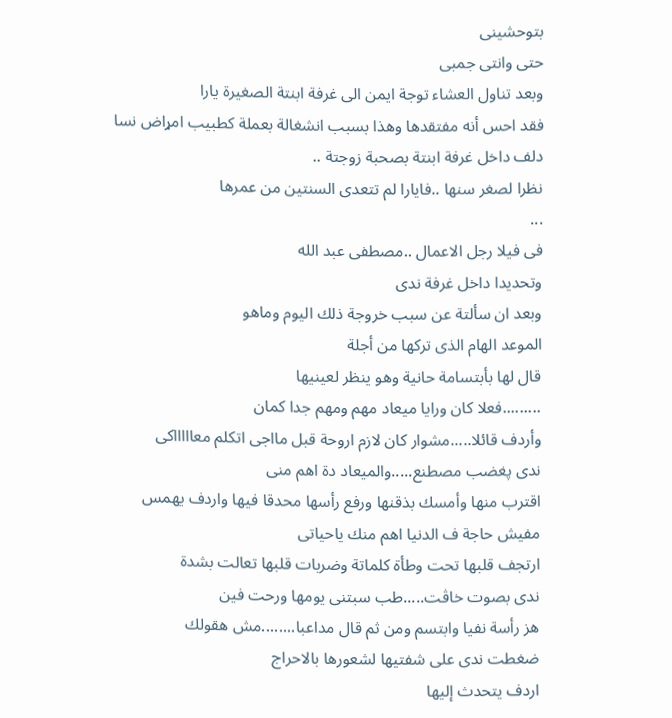بتوحشينى
حتى وانتى جمبى
وبعد تناول العشاء توجة ايمن الى غرفة ابنتة الصغيرة يارا
فقد احس أنه مفتقدها وهذا بسبب انشغالة بعملة كطبيب امړاض نسا
دلف داخل غرفة ابنتة بصحبة زوجتة ..
نظرا لصغر سنها ..فايارا لم تتعدى السنتين من عمرها
...
فى فيلا رجل الاعمال ..مصطفى عبد الله
وتحديدا داخل غرفة ندى
وبعد ان سألتة عن سبب خروجة ذلك اليوم وماهو
الموعد الهام الذى تركها من أجلة
قال لها بأبتسامة حانية وهو ينظر لعينيها
.........فعلا كان ورايا ميعاد مهم ومهم جدا كمان
وأردف قائلا.....مشوار كان لازم اروحة قبل مااجى اتكلم معاااااكى
ندى پغضب مصطنع.....والميعاد دة اهم منى
اقترب منها وأمسك بذقنها ورفع رأسها محدقا فيها واردف يهمس
مفيش حاجة ف الدنيا اهم منك ياحياتى
ارتجف قلبها تحت وطأة كلماتة وضربات قلبها تعالت بشدة
ندى بصوت خاڤت.....طب سبتنى يومها ورحت فين
هز رأسة نفيا وابتسم ومن ثم قال مداعبا........مش هقولك
ضغطت ندى على شفتيها لشعورها بالاحراج
اردف يتحدث إليها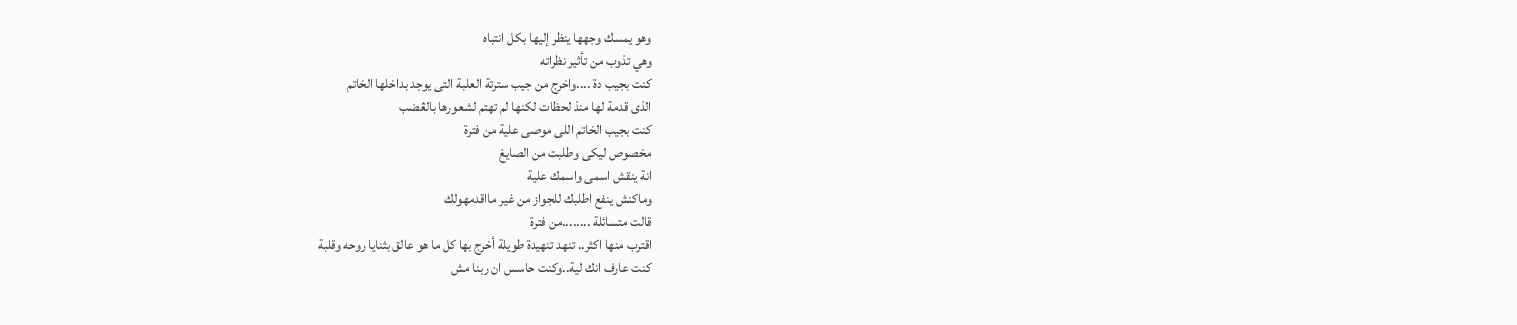وهو يمسك وجهها ينظر إليها بكل انتباه
وهي تذوب من تأثير نظراته
كنت بجيب دة ....واخرج من جيب سترتة العلبة التى يوجد بداخلها الخاتم
الذى قدمة لها منذ لحظات لكنها لم تهتم لشعورها بالڠضب
كنت بجيب الخاتم اللى موصى علية من فترة
مخصوص ليكى وطلبت من الصايغ
انة ينقش اسمى واسمك علية
وماكنش ينفع اطلبك للجواز من غير مااقدمهولك
قالت متسائلة ........من فترة
اقترب منها اكثر.. تنهد تنهيدة طويلة أخرج بها كل ما هو عالق بثنايا روحه وقلبة
كنت عارف انك لية..وكنت حاسس ان ربنا مش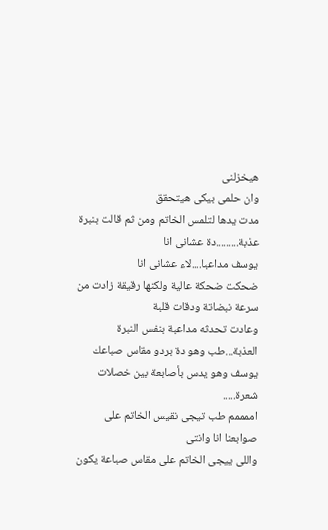هيخزلنى
وان حلمى بيكى هيتحقق
مدت يدها لتلمس الخاتم ومن ثم قالت بنبرة عذبة.........دة عشانى انا
يوسف مداعبا....لاء عشانى انا
ضحكت ضحكة عالية ولكنها رقيقة زادت من سرعة نبضاتة ودقات قلبة
وعادت تحدثه مداعبة بنفس النبرة العذبة...طب وهو دة بردو مقاس صباعك
يوسف وهو يدس بأصابعة بين خصلات شعرة.....
اممممم طب تيجى نقيس الخاتم على صوابعنا انا وانتى
واللى ييجى الخاتم على مقاس صباعة يكون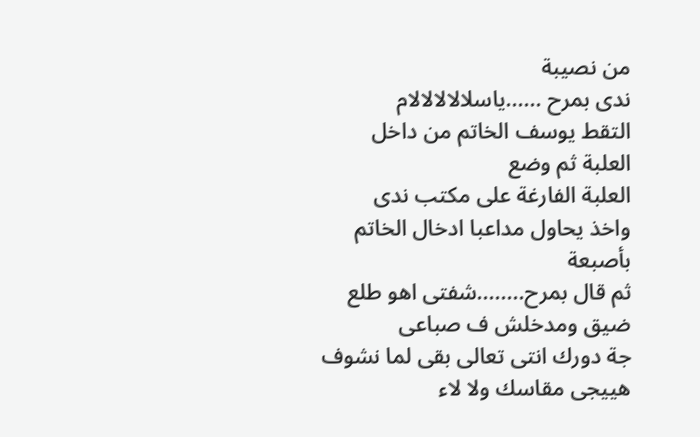من نصيبة
ندى بمرح ......ياسلالالالالام
التقط يوسف الخاتم من داخل العلبة ثم وضع
العلبة الفارغة على مكتب ندى
واخذ يحاول مداعبا ادخال الخاتم بأصبعة
ثم قال بمرح........شفتى اهو طلع ضيق ومدخلش ف صباعى
جة دورك انتى تعالى بقى لما نشوف هييجى مقاسك ولا لاء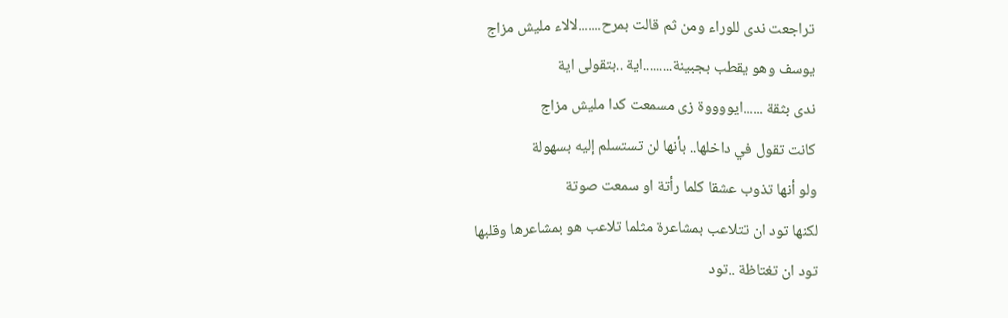تراجعت ندى للوراء ومن ثم قالت بمرح.......لالاء مليش مزاج
يوسف وهو يقطب بجبينة.........اية ..بتقولى اية
ندى بثقة ......ايووووة زى مسمعت كدا مليش مزاج
كانت تقول في داخلها.. بأنها لن تستسلم إليه بسهولة
ولو أنها تذوب عشقا كلما رأتة او سمعت صوتة
لكنها تود ان تتلاعب بمشاعرة مثلما تلاعب هو بمشاعرها وقلبها
تود ان تغتاظة ..تود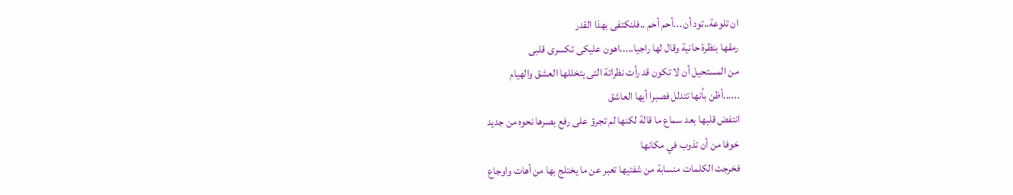ان تلوعة..تود أن ...أحم أحم ..فلنكتفى بهذا القدر
رمقها بنظرة حانية وقال لها راجيا.....اهون عليكى تكسرى قلبى
من المستحيل أن لا تكون قد رأت نظراتة التى يتخللها العشق والهيام
......أظن بأنها تتدلل فصبرا أيها العاشق
انتفض قلبها بعد سماع ما قالة لكنها لم تجرؤ على رفع بصرها نحوه من جديد
خوفا من أن تذوب في مكانها
فخرجت الكلمات منسابة من شفتيها تعبر عن ما يختلج بها من أهات واوجاع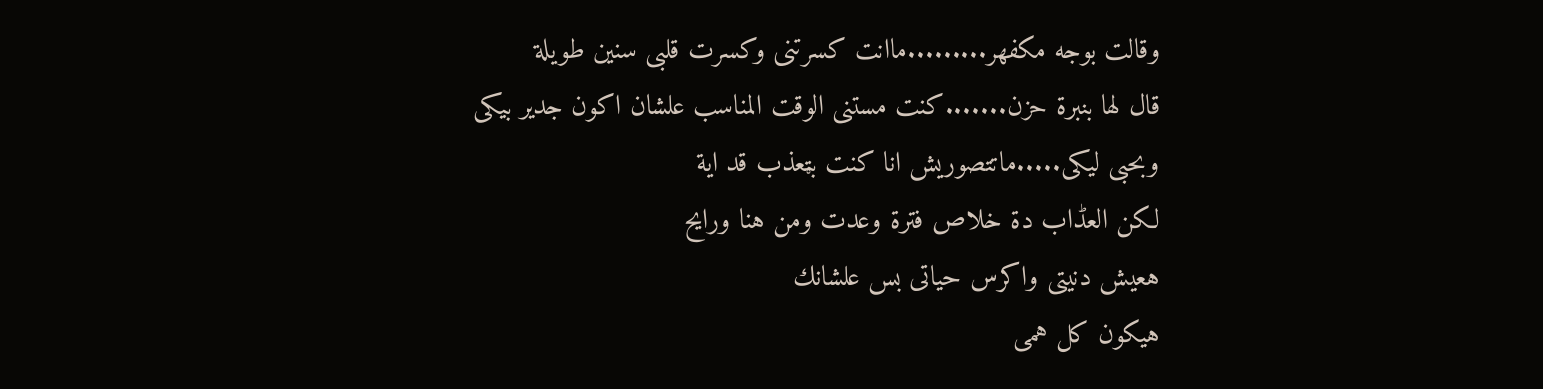وقالت بوجه مكفهر.........ماانت كسرتنى وكسرت قلبى سنين طويلة
قال لها بنبرة حزن.......كنت مستنى الوقت المناسب علشان اكون جدير بيكى
وبحبى ليكى.....ماتتصوريش انا كنت بټعذب قد اية
لكن العڈاب دة خلاص فترة وعدت ومن هنا ورايح
هعيش دنيتى واكرس حياتى بس علشانك
هيكون كل همى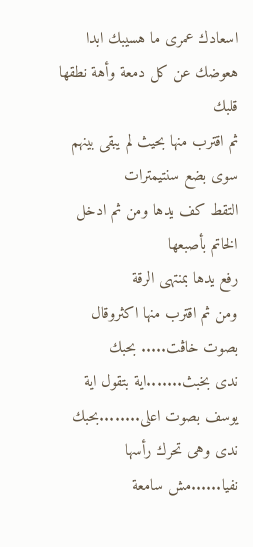اسعادك عمرى ما هسيبك ابدا
هعوضك عن كل دمعة وأهة نطقها قلبك
ثم اقترب منها بحيث لم يبقى بينهم سوى بضع سنتيمترات
التقط كف يدها ومن ثم ادخل الخاتم بأصبعها
رفع يدها بمنتهى الرقة
ومن ثم اقترب منها اكثروقال بصوت خاڤت..... بحبك
ندى بخبث.......اية بتقول اية
يوسف بصوت اعلى........بحبك
ندى وهى تحرك رأسها نفيا......مش سامعة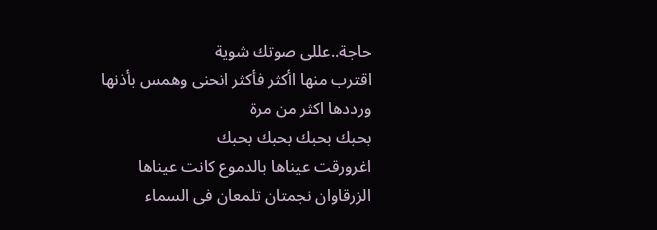حاجة..عللى صوتك شوية
اقترب منها اأكثر فأكثر انحنى وهمس بأذنها ورددها اكثر من مرة
بحبك بحبك بحبك بحبك
اغرورقت عيناها بالدموع كانت عيناها الزرقاوان نجمتان تلمعان فى السماء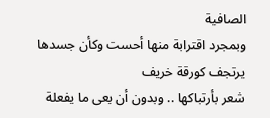الصافية
وبمجرد اقترابة منها أحست وكأن جسدها يرتجف كورقة خريف
شعر بأرتباكها .. وبدون أن يعى ما يفعلة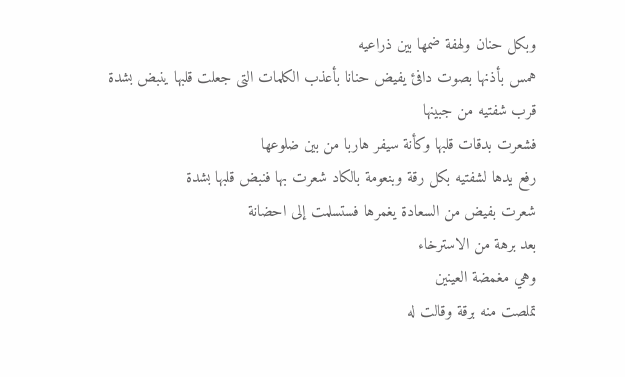وبكل حنان ولهفة ضمھا بين ذراعيه
همس بأذنها بصوت دافئ يفيض حنانا بأعذب الكلمات التى جعلت قلبها ينبض بشدة
قرب شفتيه من جبينها
فشعرت بدقات قلبها وكأنة سيفر هاربا من بين ضلوعها
رفع يدها لشفتيه بكل رقة وبنعومة بالكاد شعرت بها فنبض قلبها بشدة
شعرت بفيض من السعادة يغمرها فستسلمت إلى احضانة
بعد برهة من الاسترخاء
وهي مغمضة العينين
تملصت منه برقة وقالت له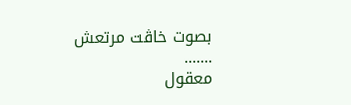بصوت خاڤت مرتعش .......
معقول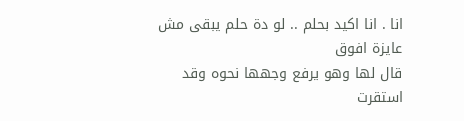انا . انا اكيد بحلم .. لو دة حلم يبقى مش عايزة افوق
قال لها وهو يرفع وجهها نحوه وقد استقرت